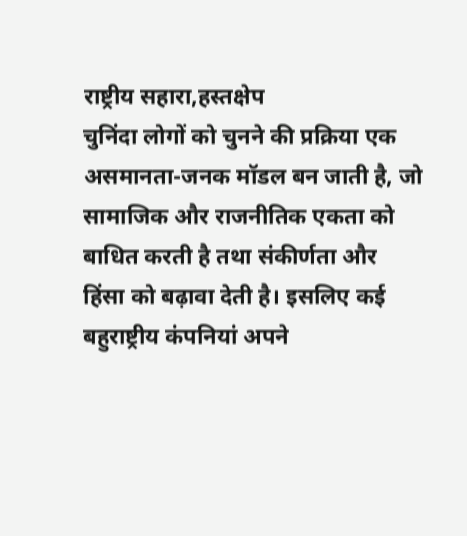राष्ट्रीय सहारा,हस्तक्षेप
चुनिंदा लोगों को चुनने की प्रक्रिया एक असमानता-जनक मॉडल बन जाती है, जो सामाजिक और राजनीतिक एकता को बाधित करती है तथा संकीर्णता और हिंसा को बढ़ावा देती है। इसलिए कई बहुराष्ट्रीय कंपनियां अपने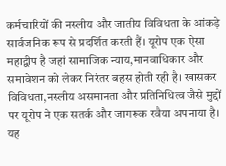कर्मचारियों की नस्लीय और जातीय विविधता के आंकड़े सार्वजनिक रूप से प्रदर्शित करती हैं। यूरोप एक ऐसा महाद्वीप है जहां सामाजिक न्याय,मानवाधिकार और समावेशन को लेकर निरंतर बहस होती रही है। खासकर विविधता,नस्लीय असमानता और प्रतिनिधित्व जैसे मुद्दों पर यूरोप ने एक सतर्क और जागरूक रवैया अपनाया है। यह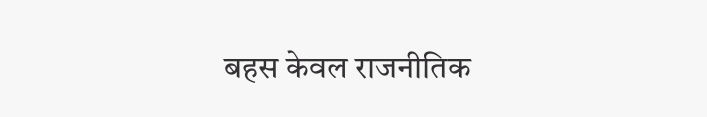बहस केवल राजनीतिक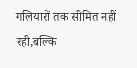गलियारों तक सीमित नहीं रही,बल्कि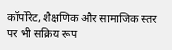कॉर्पोरेट, शैक्षणिक और सामाजिक स्तर पर भी सक्रिय रूप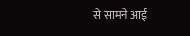से सामने आई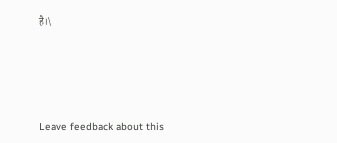है।\






Leave feedback about this